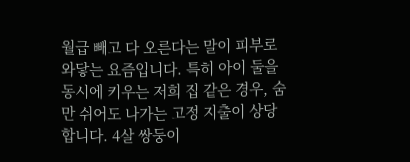월급 빼고 다 오른다는 말이 피부로 와닿는 요즘입니다. 특히 아이 둘을 동시에 키우는 저희 집 같은 경우, 숨만 쉬어도 나가는 고정 지출이 상당합니다. 4살 쌍둥이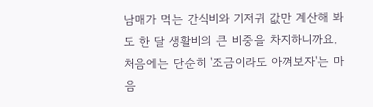남매가 먹는 간식비와 기저귀 값만 계산해 봐도 한 달 생활비의 큰 비중을 차지하니까요.
처음에는 단순히 '조금이라도 아껴보자'는 마음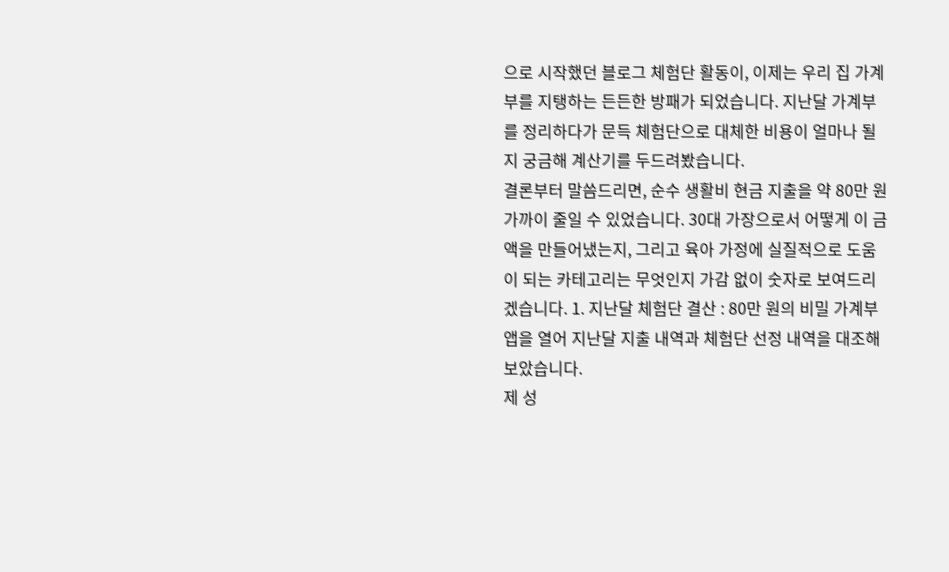으로 시작했던 블로그 체험단 활동이, 이제는 우리 집 가계부를 지탱하는 든든한 방패가 되었습니다. 지난달 가계부를 정리하다가 문득 체험단으로 대체한 비용이 얼마나 될지 궁금해 계산기를 두드려봤습니다.
결론부터 말씀드리면, 순수 생활비 현금 지출을 약 80만 원 가까이 줄일 수 있었습니다. 30대 가장으로서 어떻게 이 금액을 만들어냈는지, 그리고 육아 가정에 실질적으로 도움이 되는 카테고리는 무엇인지 가감 없이 숫자로 보여드리겠습니다. 1. 지난달 체험단 결산 : 80만 원의 비밀 가계부 앱을 열어 지난달 지출 내역과 체험단 선정 내역을 대조해 보았습니다.
제 성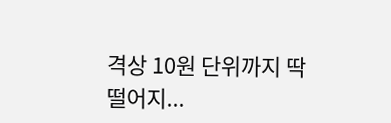격상 10원 단위까지 딱 떨어지...